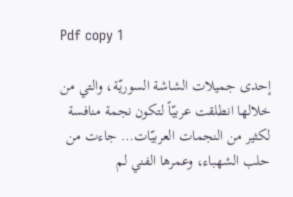Pdf copy 1

إحدى جميلات الشاشة السوريّة، والتي من خلالها انطلقت عربيّاً لتكون نجمة منافسة لكثير من النجمات العربيّات… جاءت من حلب الشهباء، وعمرها الفني لم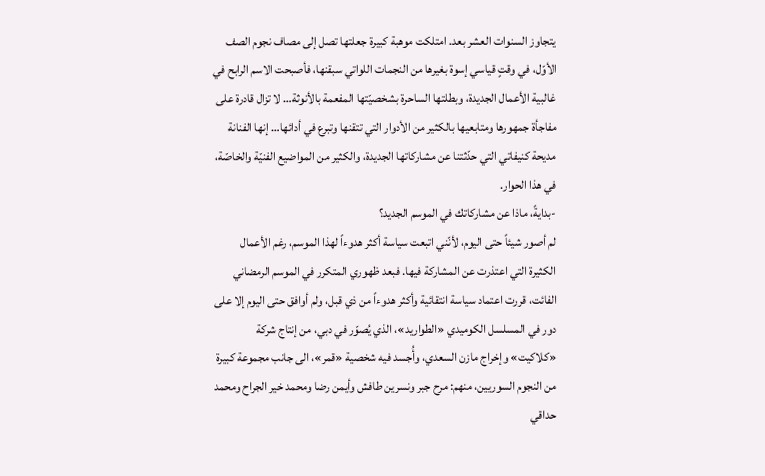يتجاوز السنوات العشر بعد. امتلكت موهبة كبيرة جعلتها تصل إلى مصاف نجوم الصف الأوّل، في وقتٍ قياسي إسوة بغيرها من النجمات اللواتي سبقنها، فأصبحت الاسم الرابح في غالبية الأعمال الجديدة، وبطلتها الساحرة بشخصيّتها المفعمة بالأنوثة… لا تزال قادرة على مفاجأة جمهورها ومتابعيها بالكثير من الأدوار التي تتقنها وتبرع في أدائها… إنها الفنانة مديحة كنيفاتي التي حدّثتنا عن مشاركاتها الجديدة، والكثير من المواضيع الفنيّة والخاصّة، في هذا الحوار.
-بدايةً، ماذا عن مشاركاتك في الموسم الجديد؟
لم أصور شيئاً حتى اليوم، لأنّني اتبعت سياسة أكثر هدوءاً لهذا الموسم، رغم الأعمال الكثيرة التي اعتذرت عن المشاركة فيها. فبعد ظهوري المتكرر في الموسم الرمضاني الفائت، قررت اعتماد سياسة انتقائية وأكثر هدوءاً من ذي قبل، ولم أوافق حتى اليوم إلا على دور في المسلسل الكوميدي «الطواريد»، الذي يُصوّر في دبي، من إنتاج شركة «كلاكيت» وإخراج مازن السعدي، وأُجسد فيه شخصية «قمر»، الى جانب مجموعة كبيرة من النجوم السوريين، منهم: مرح جبر ونسرين طافش وأيمن رضا ومحمد خير الجراح ومحمد حداقي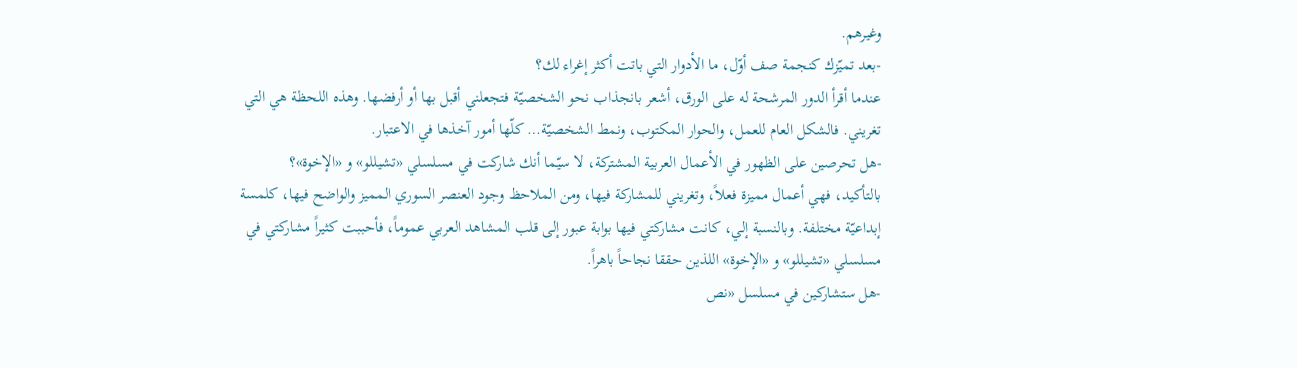وغيرهم.
-بعد تميّزك كنجمة صف أوّل، ما الأدوار التي باتت أكثر إغراء لك؟
عندما أقرأ الدور المرشحة له على الورق، أشعر بانجذاب نحو الشخصيّة فتجعلني أقبل بها أو أرفضها. وهذه اللحظة هي التي تغريني. فالشكل العام للعمل، والحوار المكتوب، ونمط الشخصيّة… كلّها أمور آخذها في الاعتبار.
-هل تحرصين على الظهور في الأعمال العربية المشتركة، لا سيّما أنك شاركت في مسلسلي «تشيللو» و «الإخوة»؟
بالتأكيد، فهي أعمال مميزة فعلاً، وتغريني للمشاركة فيها، ومن الملاحظ وجود العنصر السوري المميز والواضح فيها، كلمسة إبداعيّة مختلفة. وبالنسبة إلي، كانت مشاركتي فيها بوابة عبور إلى قلب المشاهد العربي عموماً، فأحببت كثيراً مشاركتي في مسلسلي «تشيللو» و «الإخوة» اللذين حققا نجاحاً باهراً.
-هل ستشاركين في مسلسل «نص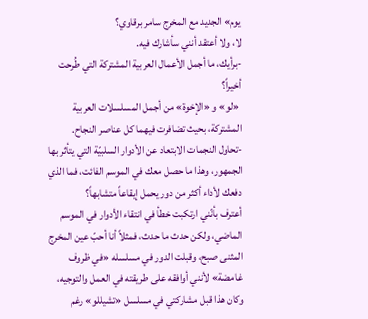يوم» الجديد مع المخرج سامر برقاوي؟
لا، ولا أعتقد أنني سأشارك فيه.
-برأيك، ما أجمل الأعمال العربية المشتركة التي طُرحت أخيراً؟
 «لو» و «الإخوة» من أجمل المسلسلات العربية المشتركة، بحيث تضافرت فيهما كل عناصر النجاح.
-تحاول النجمات الابتعاد عن الأدوار السلبيّة التي يتأثر بها الجمهور، وهذا ما حصل معك في الموسم الفائت، فما الذي دفعك لأداء أكثر من دور يحمل إيقاعاً متشابهاً؟
أعترف بأنّني ارتكبت خطأ في انتقاء الأدوار في الموسم الماضي، ولكن حدث ما حدث، فمثلاً أنا أحبّ عين المخرج المثنى صبح، وقبلت الدور في مسلسله «في ظروف غامضة» لأنني أوافقه على طريقته في العمل والتوجيه، وكان هذا قبل مشاركتي في مسلسل «تشيللو» رغم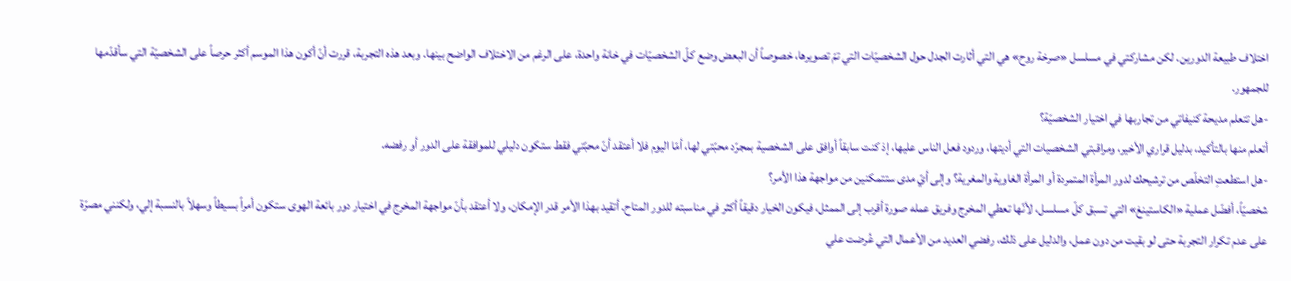اختلاف طبيعة الدورين. لكن مشاركتي في مسلسل «صرخة روح» هي التي أثارت الجدل حول الشخصيّات التي تمّ تصويرها، خصوصاً أن البعض وضع كلّ الشخصيّات في خانة واحدة، على الرغم من الاختلاف الواضح بينها. وبعد هذه التجربة، قررت أنّ أكون هذا الموسم أكثر حرصاً على الشخصيّة التي سأقدّمها للجمهور.
-هل تتعلم مديحة كنيفاتي من تجاربها في اختيار الشخصيّة؟
أتعلم منها بالتأكيد، بدليل قراري الأخير، ومراقبتي الشخصيات التي أديتها، وردود فعل الناس عليها، إذ كنت سابقاً أوافق على الشخصية بمجرّد محبّتي لها، أمّا اليوم فلا أعتقد أنّ محبّتي فقط ستكون دليلي للموافقة على الدور أو رفضه.
-هل استطعتِ التخلّص من ترشيحك لدور المرأة المتمردة أو المرأة الغاوية والمغرية؟ وإلى أيّ مدى ستتمكنين من مواجهة هذا الأمر؟
شخصيّاً، أفضّل عملية «الكاستينغ» التي تسبق كلّ مسلسل، لأنّها تعطي المخرج وفريق عمله صورة أقرب إلى الممثل، فيكون الخيار دقيقاً أكثر في مناسبته للدور المتاح. أتقيد بهذا الأمر قدر الإمكان، ولا أعتقد بأنّ مواجهة المخرج في اختيار دور بائعة الهوى ستكون أمراً بسيطاً وسهلاً بالنسبة إلي، ولكنني مصرّة على عدم تكرار التجربة حتى لو بقيت من دون عمل، والدليل على ذلك، رفضي العديد من الأعمال التي عُرضت علي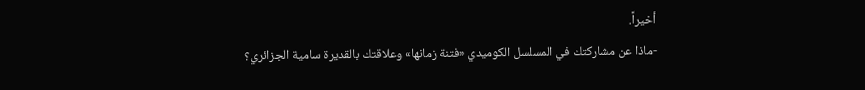أخيراً.
-ماذا عن مشاركتك في المسلسل الكوميدي «فتنة زمانها» وعلاقتك بالقديرة سامية الجزائري؟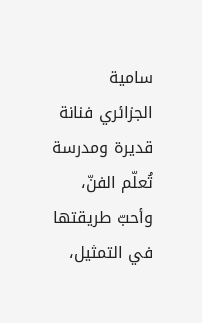سامية الجزائري فنانة قديرة ومدرسة تُعلّم الفنّ، وأحبّ طريقتها في التمثيل،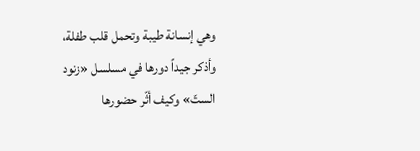وهي إنسانة طيبة وتحمل قلب طفلة، وأذكر جيداً دورها في مسلسل «زنود الستّ» وكيف أثّر حضورها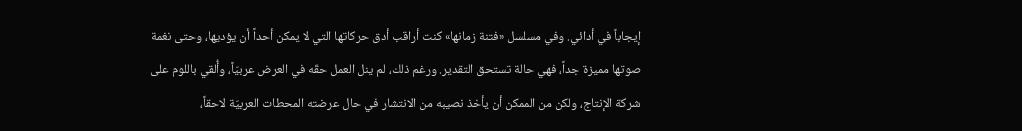إيجاباً في أدائي. وفي مسلسل «فتنة زمانها» كنت أراقب أدق حركاتها التي لا يمكن أحداً أن يؤديها، وحتى نغمة صوتها مميزة جداً، فهي حالة تستحق التقدير. ورغم ذلك، لم ينل العمل حقّه في العرض عربيّاً، وأُلقي باللوم على شركة الإنتاج، ولكن من الممكن أن يأخذ نصيبه من الانتشار في حال عرضته المحطات العربيّة لاحقاً،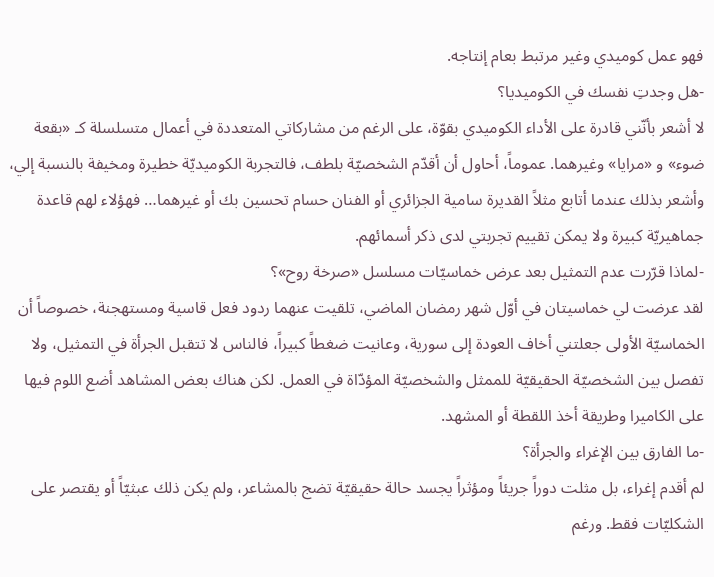فهو عمل كوميدي وغير مرتبط بعام إنتاجه.
-هل وجدتِ نفسك في الكوميديا؟
لا أشعر بأنّني قادرة على الأداء الكوميدي بقوّة، على الرغم من مشاركاتي المتعددة في أعمال متسلسلة كـ «بقعة ضوء» و «مرايا» وغيرهما. عموماً، أحاول أن أقدّم الشخصيّة بلطف، فالتجربة الكوميديّة خطيرة ومخيفة بالنسبة إلي، وأشعر بذلك عندما أتابع مثلاً القديرة سامية الجزائري أو الفنان حسام تحسين بك أو غيرهما… فهؤلاء لهم قاعدة جماهيريّة كبيرة ولا يمكن تقييم تجربتي لدى ذكر أسمائهم.
-لماذا قرّرت عدم التمثيل بعد عرض خماسيّات مسلسل «صرخة روح»؟
لقد عرضت لي خماسيتان في أوّل شهر رمضان الماضي، تلقيت عنهما ردود فعل قاسية ومستهجنة، خصوصاً أن الخماسيّة الأولى جعلتني أخاف العودة إلى سورية، وعانيت ضغطاً كبيراً، فالناس لا تتقبل الجرأة في التمثيل، ولا تفصل بين الشخصيّة الحقيقيّة للممثل والشخصيّة المؤدّاة في العمل. لكن هناك بعض المشاهد أضع اللوم فيها على الكاميرا وطريقة أخذ اللقطة أو المشهد.
-ما الفارق بين الإغراء والجرأة؟
لم أقدم إغراء، بل مثلت دوراً جريئاً ومؤثراً يجسد حالة حقيقيّة تضج بالمشاعر، ولم يكن ذلك عبثيّاً أو يقتصر على الشكليّات فقط. ورغم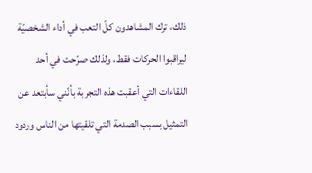ذلك، ترك المشاهدون كلّ التعب في أداء الشخصيّة ليراقبوا الحركات فقط، ولذلك صرّحت في أحد اللقاءات التي أعقبت هذه التجربة بأنّني سأبتعد عن التمثيل بسبب الصدمة التي تلقيتها من الناس وردود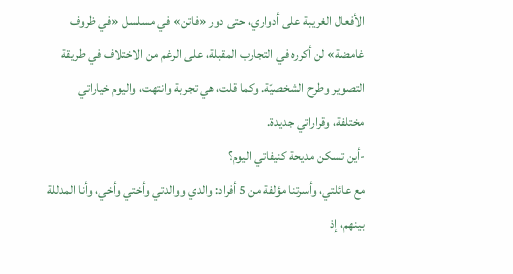الأفعال الغريبة على أدواري، حتى دور «فاتن» في مسلسل «في ظروف غامضة» لن أكرره في التجارب المقبلة، على الرغم من الاختلاف في طريقة التصوير وطرح الشخصيّة. وكما قلت، هي تجربة وانتهت، واليوم خياراتي مختلفة، وقراراتي جديدة.
-أين تسكن مديحة كنيفاتي اليوم؟
مع عائلتي، وأسرتنا مؤلفة من 5 أفراد: والدي ووالدتي وأختي وأخي، وأنا المدللة بينهم، إذ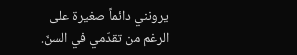يرونني دائماً صغيرة على الرغم من تقدّمي في السنّ.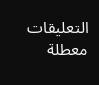التعليقات معطلة